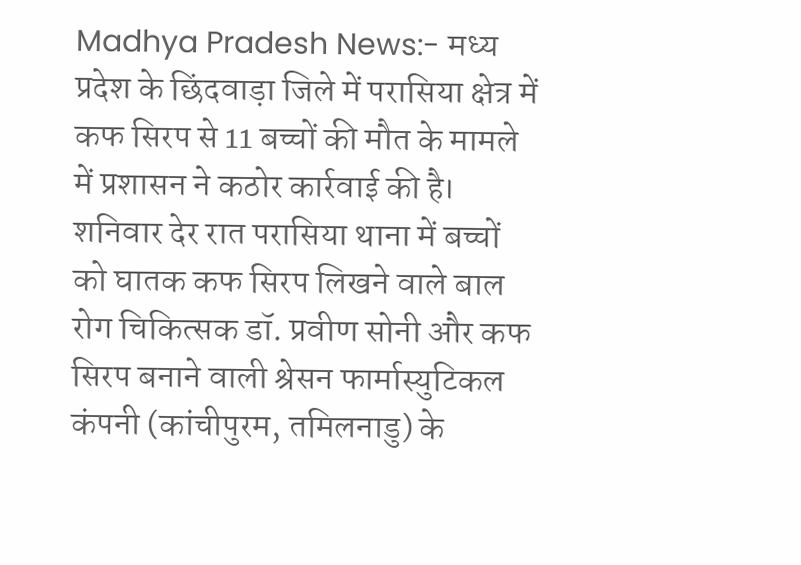Madhya Pradesh News:- मध्य प्रदेश के छिंदवाड़ा जिले में परासिया क्षेत्र में कफ सिरप से 11 बच्चों की मौत के मामले में प्रशासन ने कठोर कार्रवाई की है। शनिवार देर रात परासिया थाना में बच्चों को घातक कफ सिरप लिखने वाले बाल रोग चिकित्सक डॉ. प्रवीण सोनी और कफ सिरप बनाने वाली श्रेसन फार्मास्युटिकल कंपनी (कांचीपुरम, तमिलनाडु) के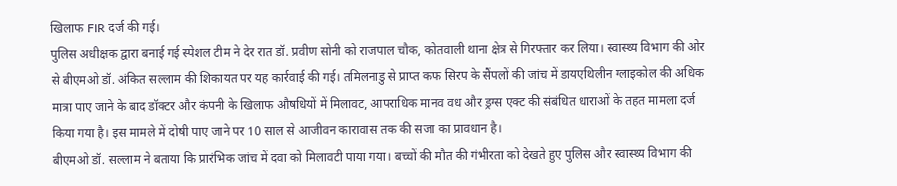खिलाफ FIR दर्ज की गई।
पुलिस अधीक्षक द्वारा बनाई गई स्पेशल टीम ने देर रात डॉ. प्रवीण सोनी को राजपाल चौक, कोतवाली थाना क्षेत्र से गिरफ्तार कर लिया। स्वास्थ्य विभाग की ओर से बीएमओ डॉ. अंकित सल्लाम की शिकायत पर यह कार्रवाई की गई। तमिलनाडु से प्राप्त कफ सिरप के सैंपलों की जांच में डायएथिलीन ग्लाइकोल की अधिक मात्रा पाए जाने के बाद डॉक्टर और कंपनी के खिलाफ औषधियों में मिलावट, आपराधिक मानव वध और ड्रग्स एक्ट की संबंधित धाराओं के तहत मामला दर्ज किया गया है। इस मामले में दोषी पाए जाने पर 10 साल से आजीवन कारावास तक की सजा का प्रावधान है।
बीएमओ डॉ. सल्लाम ने बताया कि प्रारंभिक जांच में दवा को मिलावटी पाया गया। बच्चों की मौत की गंभीरता को देखते हुए पुलिस और स्वास्थ्य विभाग की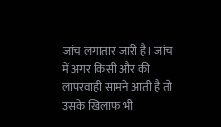जांच लगातार जारी है। जांच में अगर किसी और की लापरवाही सामने आती है तो उसके खिलाफ भी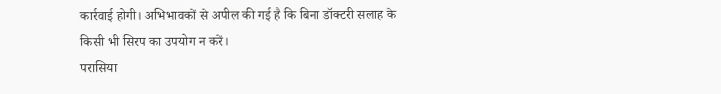कार्रवाई होगी। अभिभावकों से अपील की गई है कि बिना डॉक्टरी सलाह के किसी भी सिरप का उपयोग न करें।
परासिया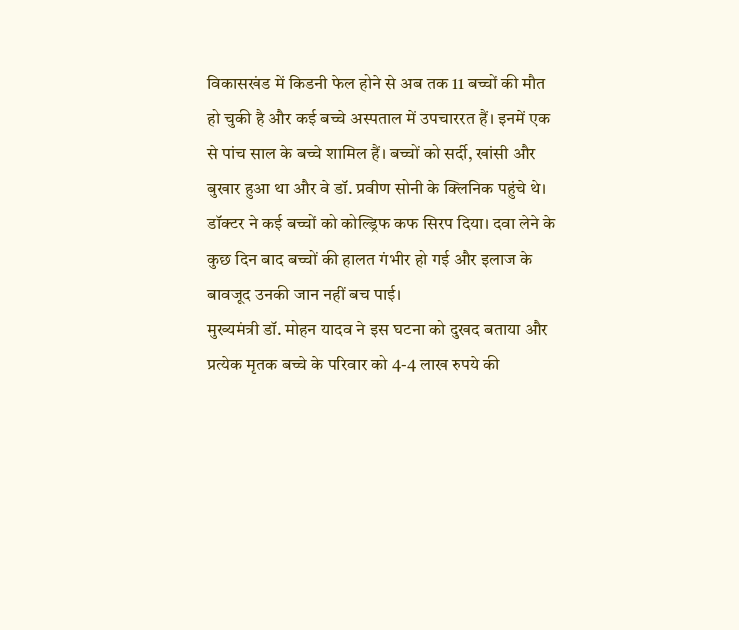विकासखंड में किडनी फेल होने से अब तक 11 बच्चों की मौत हो चुकी है और कई बच्चे अस्पताल में उपचाररत हैं। इनमें एक से पांच साल के बच्चे शामिल हैं। बच्चों को सर्दी, खांसी और बुखार हुआ था और वे डॉ. प्रवीण सोनी के क्लिनिक पहुंचे थे। डॉक्टर ने कई बच्चों को कोल्ड्रिफ कफ सिरप दिया। दवा लेने के कुछ दिन बाद बच्चों की हालत गंभीर हो गई और इलाज के बावजूद उनकी जान नहीं बच पाई।
मुख्यमंत्री डॉ. मोहन यादव ने इस घटना को दुखद बताया और प्रत्येक मृतक बच्चे के परिवार को 4-4 लाख रुपये की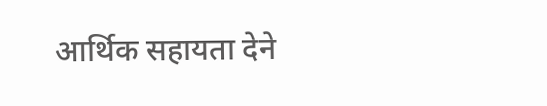आर्थिक सहायता देने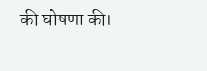की घोषणा की।